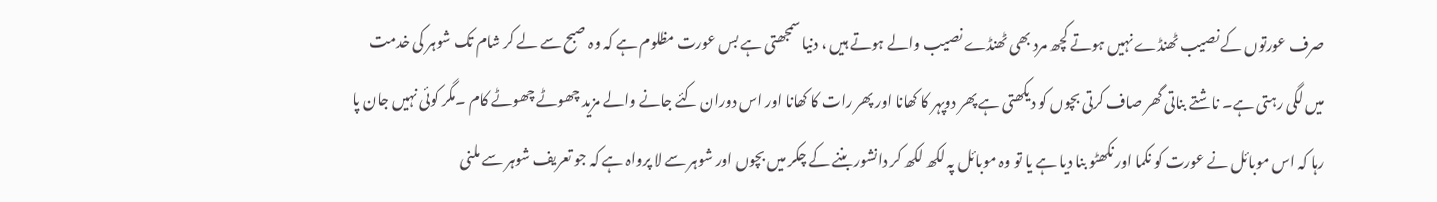صرف عورتوں کے نصیب ٹھنڈے نہیں ہوتے کچھ مرد بھی ٹھنڈے نصیب والے ہوتے ہیں ، دنیا سمجھتی ہے بس عورت مظلوم ہے کہ وہ صبح سے لے کر شام تک شوہر کی خدمت میں لگی رہتی ہے۔ ناشتے بناتی گھر صاف کرتی بچوں کو دیکھتی ہے پھر دوپہر کا کھانا اور پھر رات کا کھانا اور اس دوران کئے جانے والے مزید چھوٹے چھوٹے کام ۔مگر کوئی نہیں جان پا رہا کہ اس موبائل نے عورت کو نکما اور نکھٹو بنا دیا ہے یا تو وہ موبائل پہ لکھ لکھ کر دانشور بننے کے چکر میں بچوں اور شوہر سے لا پرواہ ہے کہ جو تعریف شوہر سے ملنی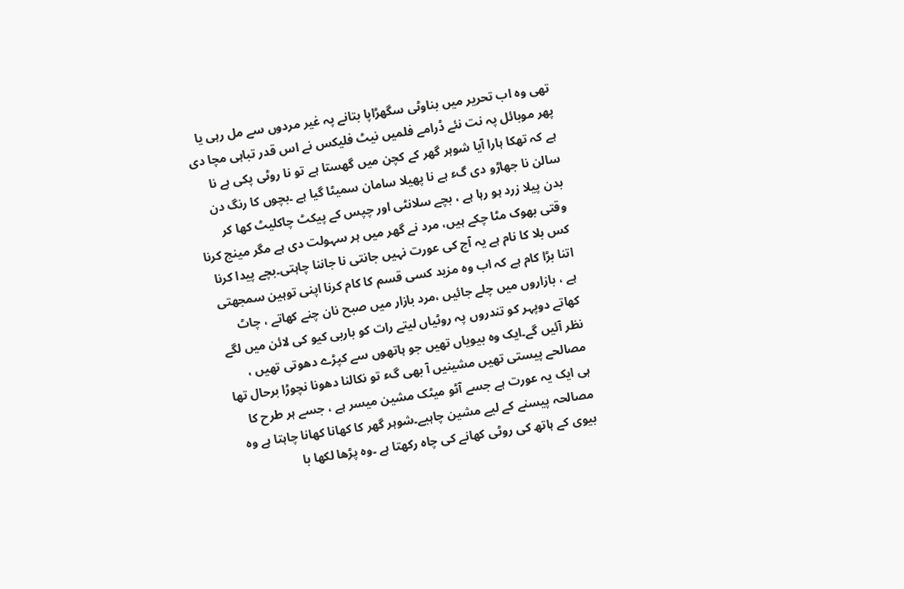تھی وہ اب تحریر میں بناوٹی سگھڑاپا بتانے پہ غیر مردوں سے مل رہی یا پھر موبائل پہ نت نئے ڈرامے فلمیں نیٹ فلیکس نے اس قدر تباہی مچا دی ہے کہ تھکا ہارا آیا شوہر گھر کے کچن میں گھستا ہے تو نا روٹی پکی ہے نا سالن نا جھاڑو دی گء ہے نا پھیلا سامان سمیٹا گیا ہے ۔بچوں کا رنگ دن بدن پیلا زرد ہو رہا ہے ، بچے سلانٹی اور چپس کے پیکٹ چاکلیٹ کھا کر وقتی بھوک مٹا چکے ہیں، مرد نے گھر میں ہر سہولت دی ہے مگر مینج کرنا کس بلا کا نام ہے یہ آج کی عورت نہیں جانتی نا جاننا چاہتی۔بچے پیدا کرنا اتنا بڑا کام ہے کہ اب وہ مزید کسی قسم کا کام کرنا اپنی توہین سمجھتی ہے ، بازاروں میں چلے جائیں ،مرد بازار میں صبح نان چنے کھاتے ، چاٹ کھاتے دوپہر کو تندروں پہ روٹیاں لیتے رات کو باربی کیو کی لائن میں لگے نظر آئیں گے۔ایک وہ بیویاں تھیں جو ہاتھوں سے کپڑے دھوتی تھیں ، مصالحے پیستی تھیں مشینیں آ بھی گء تو نکالنا دھونا نچوڑا برحال تھا ہی ایک یہ عورت ہے جسے آٹو میٹک مشین میسر ہے ، جسے ہر طرح کا مصالحہ پیسنے کے لیے مشین چاہیے۔شوہر گھر کا کھانا کھانا چاہتا ہے وہ بیوی کے ہاتھ کی روٹی کھانے کی چاہ رکھتا ہے ۔وہ پڑھا لکھا با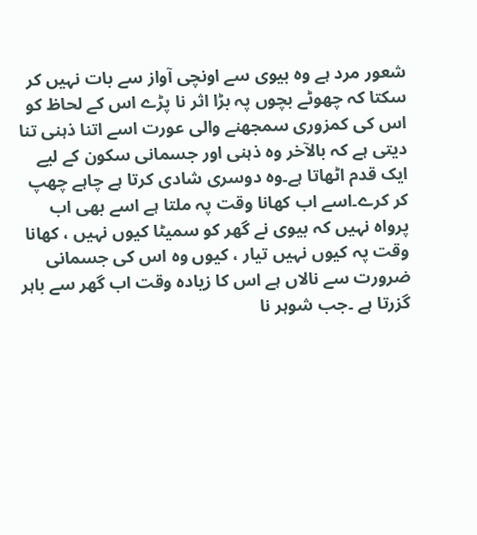شعور مرد ہے وہ بیوی سے اونچی آواز سے بات نہیں کر سکتا کہ چھوٹے بچوں پہ بڑا اثر نا پڑے اس کے لحاظ کو اس کی کمزوری سمجھنے والی عورت اسے اتنا ذہنی تنا دیتی ہے کہ بالآخر وہ ذہنی اور جسمانی سکون کے لیے ایک قدم اٹھاتا ہے۔وہ دوسری شادی کرتا ہے چاہے چھپ کر کرے۔اسے اب کھانا وقت پہ ملتا ہے اسے بھی اب پرواہ نہیں کہ بیوی نے گھر کو سمیٹا کیوں نہیں ، کھانا وقت پہ کیوں نہیں تیار ، کیوں وہ اس کی جسمانی ضرورت سے نالاں ہے اس کا زیادہ وقت اب گھر سے باہر گزرتا ہے ۔جب شوہر نا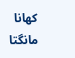کھانا مانگتا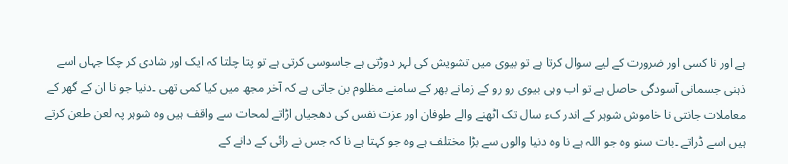ہے اور نا کسی اور ضرورت کے لیے سوال کرتا ہے تو بیوی میں تشویش کی لہر دوڑتی ہے جاسوسی کرتی ہے تو پتا چلتا کہ ایک اور شادی کر چکا جہاں اسے ذہنی جسمانی آسودگی حاصل ہے تو اب وہی بیوی رو رو کے زمانے بھر کے سامنے مظلوم بن جاتی ہے کہ آخر مجھ میں کیا کمی تھی ۔دنیا جو نا ان کے گھر کے معاملات جانتی نا خاموش شوہر کے اندر کء سال تک اٹھنے والے طوفان اور عزت نفس کی دھجیاں اڑاتے لمحات سے واقف ہیں وہ شوہر پہ لعن طعن کرتے ہیں اسے ڈراتے ۔بات سنو وہ جو اللہ ہے نا وہ دنیا والوں سے بڑا مختلف ہے وہ جو کہتا ہے نا کہ جس نے رائی کے دانے کے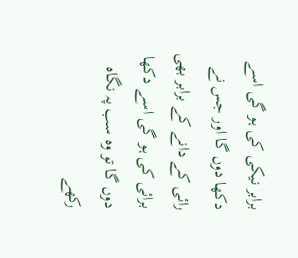برابر نیکی کی ہو گی اسے دکھا دوں گا اور جس نے رائی کے دانے کے برابر بھی برائی کی ہو گی اسے دکھا دوں گا تو وہ سب پہ نگاہ رکھے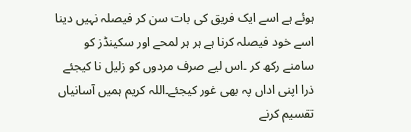ہوئے ہے اسے ایک فریق کی بات سن کر فیصلہ نہیں دینا اسے خود فیصلہ کرنا ہے ہر ہر لمحے اور سکینڈز کو سامنے رکھ کر ۔اس لیے صرف مردوں کو زلیل نا کیجئے ذرا اپنی اداں پہ بھی غور کیجئے۔اللہ کریم ہمیں آسانیاں تقسیم کرنے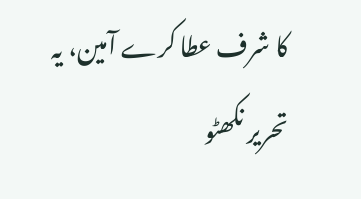کا شرف عطا کرے آمین، یہ تحریر نکھٹو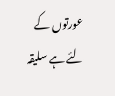عورتوں کے لئے ہے سلیقہ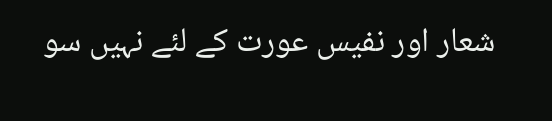شعار اور نفیس عورت کے لئے نہیں سو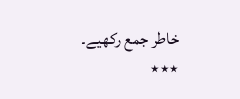خاطر جمع رکھیے۔
٭٭٭